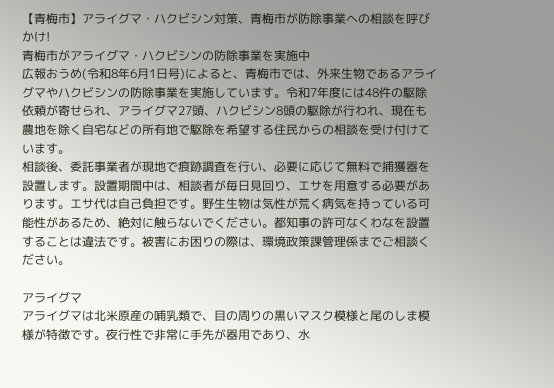【青梅市】アライグマ・ハクビシン対策、青梅市が防除事業への相談を呼びかけ!
青梅市がアライグマ・ハクビシンの防除事業を実施中
広報おうめ(令和8年6月1日号)によると、青梅市では、外来生物であるアライグマやハクビシンの防除事業を実施しています。令和7年度には48件の駆除依頼が寄せられ、アライグマ27頭、ハクビシン8頭の駆除が行われ、現在も農地を除く自宅などの所有地で駆除を希望する住民からの相談を受け付けています。
相談後、委託事業者が現地で痕跡調査を行い、必要に応じて無料で捕獲器を設置します。設置期間中は、相談者が毎日見回り、エサを用意する必要があります。エサ代は自己負担です。野生生物は気性が荒く病気を持っている可能性があるため、絶対に触らないでください。都知事の許可なくわなを設置することは違法です。被害にお困りの際は、環境政策課管理係までご相談ください。

アライグマ
アライグマは北米原産の哺乳類で、目の周りの黒いマスク模様と尾のしま模様が特徴です。夜行性で非常に手先が器用であり、水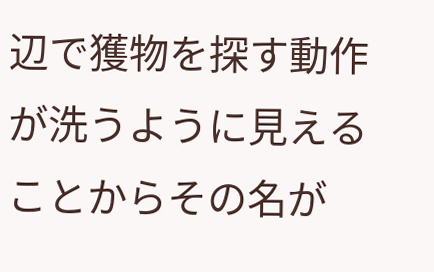辺で獲物を探す動作が洗うように見えることからその名が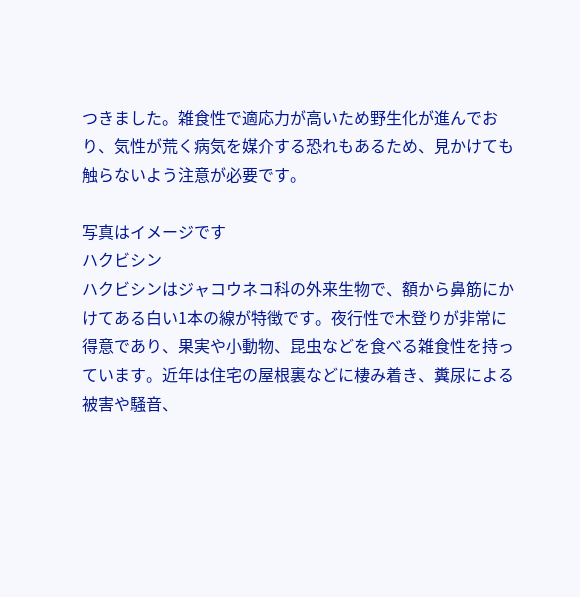つきました。雑食性で適応力が高いため野生化が進んでおり、気性が荒く病気を媒介する恐れもあるため、見かけても触らないよう注意が必要です。

写真はイメージです
ハクビシン
ハクビシンはジャコウネコ科の外来生物で、額から鼻筋にかけてある白い1本の線が特徴です。夜行性で木登りが非常に得意であり、果実や小動物、昆虫などを食べる雑食性を持っています。近年は住宅の屋根裏などに棲み着き、糞尿による被害や騒音、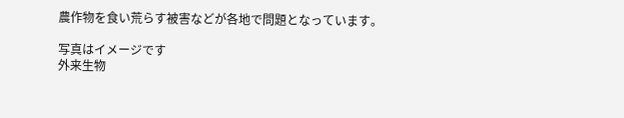農作物を食い荒らす被害などが各地で問題となっています。

写真はイメージです
外来生物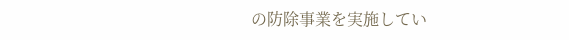の防除事業を実施してい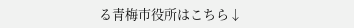る青梅市役所はこちら↓